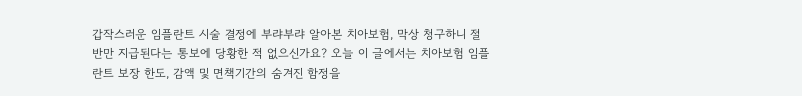갑작스러운 임플란트 시술 결정에 부랴부랴 알아본 치아보험, 막상 청구하니 절반만 지급된다는 통보에 당황한 적 없으신가요? 오늘 이 글에서는 치아보험 임플란트 보장 한도, 감액 및 면책기간의 숨겨진 함정을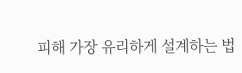피해 가장 유리하게 설계하는 법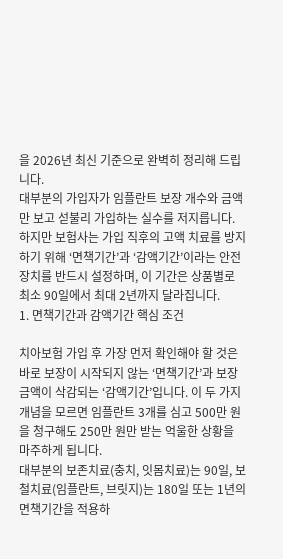을 2026년 최신 기준으로 완벽히 정리해 드립니다.
대부분의 가입자가 임플란트 보장 개수와 금액만 보고 섣불리 가입하는 실수를 저지릅니다. 하지만 보험사는 가입 직후의 고액 치료를 방지하기 위해 ‘면책기간’과 ‘감액기간’이라는 안전장치를 반드시 설정하며, 이 기간은 상품별로 최소 90일에서 최대 2년까지 달라집니다.
1. 면책기간과 감액기간 핵심 조건

치아보험 가입 후 가장 먼저 확인해야 할 것은 바로 보장이 시작되지 않는 ‘면책기간’과 보장 금액이 삭감되는 ‘감액기간’입니다. 이 두 가지 개념을 모르면 임플란트 3개를 심고 500만 원을 청구해도 250만 원만 받는 억울한 상황을 마주하게 됩니다.
대부분의 보존치료(충치, 잇몸치료)는 90일, 보철치료(임플란트, 브릿지)는 180일 또는 1년의 면책기간을 적용하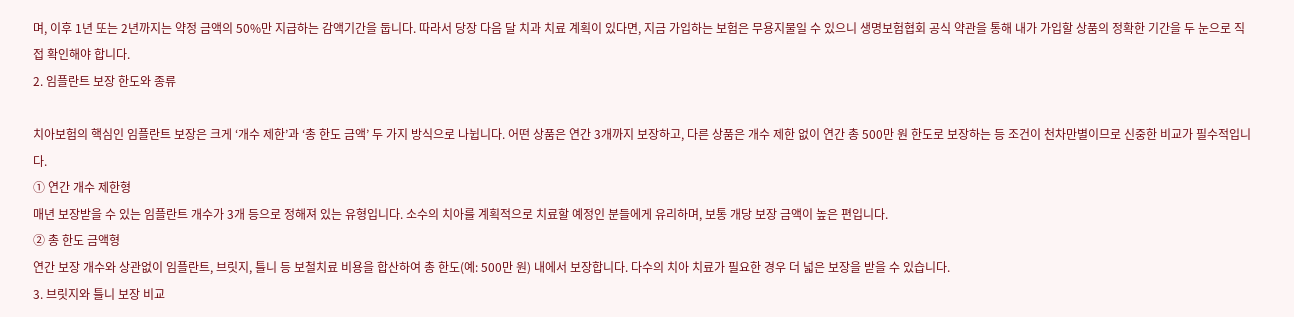며, 이후 1년 또는 2년까지는 약정 금액의 50%만 지급하는 감액기간을 둡니다. 따라서 당장 다음 달 치과 치료 계획이 있다면, 지금 가입하는 보험은 무용지물일 수 있으니 생명보험협회 공식 약관을 통해 내가 가입할 상품의 정확한 기간을 두 눈으로 직접 확인해야 합니다.
2. 임플란트 보장 한도와 종류

치아보험의 핵심인 임플란트 보장은 크게 ‘개수 제한’과 ‘총 한도 금액’ 두 가지 방식으로 나뉩니다. 어떤 상품은 연간 3개까지 보장하고, 다른 상품은 개수 제한 없이 연간 총 500만 원 한도로 보장하는 등 조건이 천차만별이므로 신중한 비교가 필수적입니다.
① 연간 개수 제한형
매년 보장받을 수 있는 임플란트 개수가 3개 등으로 정해져 있는 유형입니다. 소수의 치아를 계획적으로 치료할 예정인 분들에게 유리하며, 보통 개당 보장 금액이 높은 편입니다.
② 총 한도 금액형
연간 보장 개수와 상관없이 임플란트, 브릿지, 틀니 등 보철치료 비용을 합산하여 총 한도(예: 500만 원) 내에서 보장합니다. 다수의 치아 치료가 필요한 경우 더 넓은 보장을 받을 수 있습니다.
3. 브릿지와 틀니 보장 비교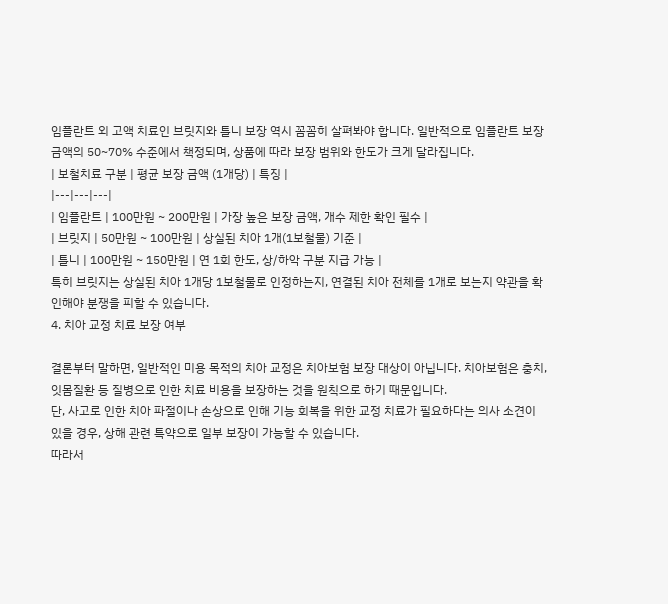임플란트 외 고액 치료인 브릿지와 틀니 보장 역시 꼼꼼히 살펴봐야 합니다. 일반적으로 임플란트 보장 금액의 50~70% 수준에서 책정되며, 상품에 따라 보장 범위와 한도가 크게 달라집니다.
| 보철치료 구분 | 평균 보장 금액 (1개당) | 특징 |
|---|---|---|
| 임플란트 | 100만원 ~ 200만원 | 가장 높은 보장 금액, 개수 제한 확인 필수 |
| 브릿지 | 50만원 ~ 100만원 | 상실된 치아 1개(1보철물) 기준 |
| 틀니 | 100만원 ~ 150만원 | 연 1회 한도, 상/하악 구분 지급 가능 |
특히 브릿지는 상실된 치아 1개당 1보철물로 인정하는지, 연결된 치아 전체를 1개로 보는지 약관을 확인해야 분쟁을 피할 수 있습니다.
4. 치아 교정 치료 보장 여부

결론부터 말하면, 일반적인 미용 목적의 치아 교정은 치아보험 보장 대상이 아닙니다. 치아보험은 충치, 잇몸질환 등 질병으로 인한 치료 비용을 보장하는 것을 원칙으로 하기 때문입니다.
단, 사고로 인한 치아 파절이나 손상으로 인해 기능 회복을 위한 교정 치료가 필요하다는 의사 소견이 있을 경우, 상해 관련 특약으로 일부 보장이 가능할 수 있습니다.
따라서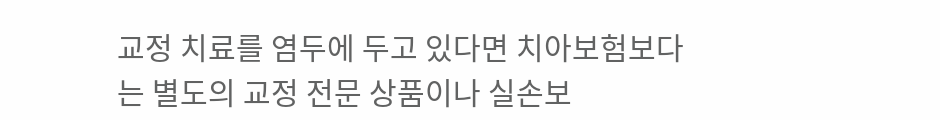교정 치료를 염두에 두고 있다면 치아보험보다는 별도의 교정 전문 상품이나 실손보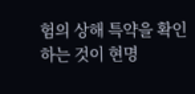험의 상해 특약을 확인하는 것이 현명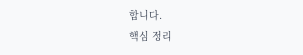합니다.
핵심 정리